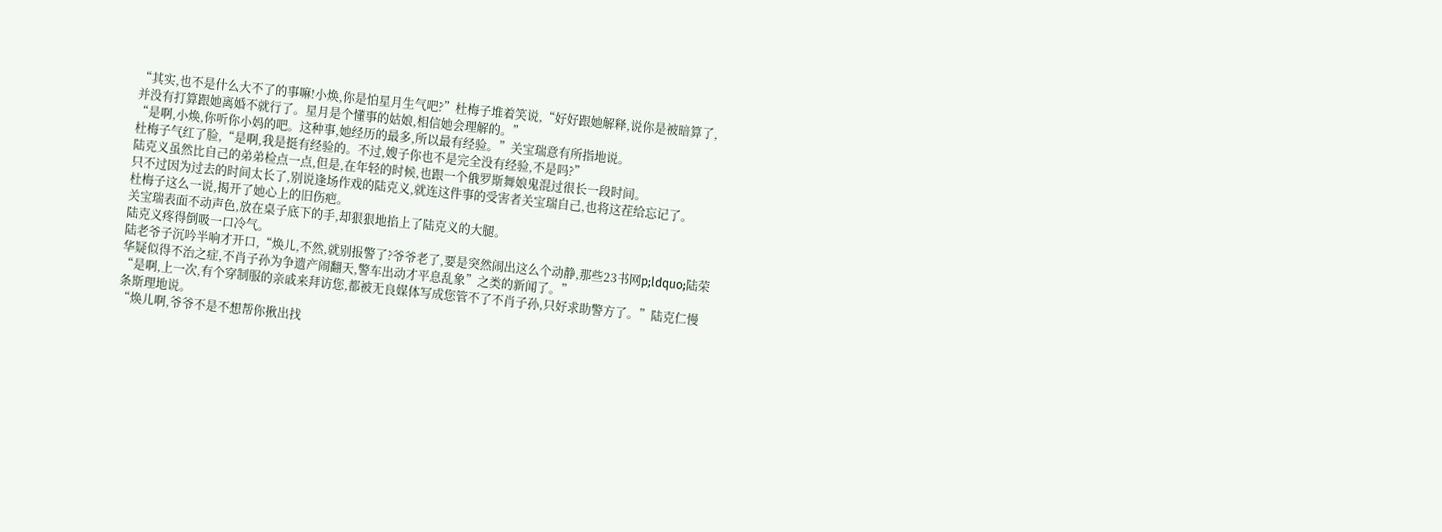“其实,也不是什么大不了的事嘛!小焕,你是怕星月生气吧?”杜梅子堆着笑说,“好好跟她解释,说你是被暗算了,并没有打算跟她离婚不就行了。星月是个懂事的姑娘,相信她会理解的。”
“是啊,小焕,你听你小妈的吧。这种事,她经历的最多,所以最有经验。”关宝瑞意有所指地说。
杜梅子气红了脸,“是啊,我是挺有经验的。不过,嫂子你也不是完全没有经验,不是吗?”
陆克义虽然比自己的弟弟检点一点,但是,在年轻的时候,也跟一个俄罗斯舞娘鬼混过很长一段时间。
只不过因为过去的时间太长了,别说逢场作戏的陆克义,就连这件事的受害者关宝瑞自己,也将这茬给忘记了。
杜梅子这么一说,揭开了她心上的旧伤疤。
关宝瑞表面不动声色,放在桌子底下的手,却狠狠地掐上了陆克义的大腿。
陆克义疼得倒吸一口冷气。
陆老爷子沉吟半响才开口,“焕儿,不然,就别报警了?爷爷老了,要是突然闹出这么个动静,那些23书网p;ldquo;陆荣华疑似得不治之症,不肖子孙为争遗产闹翻天,警车出动才平息乱象”之类的新闻了。”
“是啊,上一次,有个穿制服的亲戚来拜访您,都被无良媒体写成您管不了不肖子孙,只好求助警方了。”陆克仁慢条斯理地说。
“焕儿啊,爷爷不是不想帮你揪出找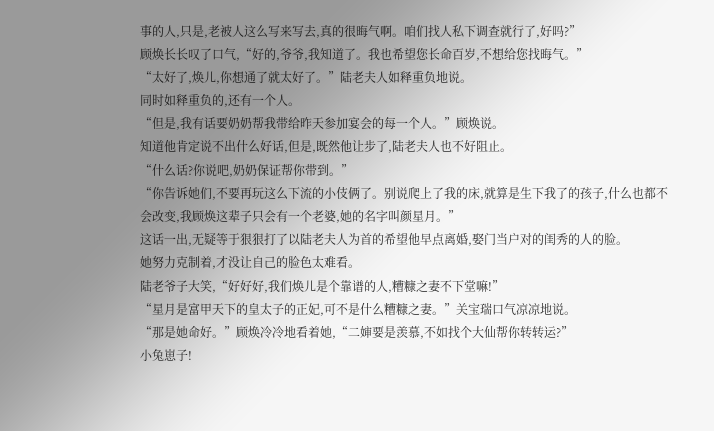事的人,只是,老被人这么写来写去,真的很晦气啊。咱们找人私下调查就行了,好吗?”
顾焕长长叹了口气,“好的,爷爷,我知道了。我也希望您长命百岁,不想给您找晦气。”
“太好了,焕儿,你想通了就太好了。”陆老夫人如释重负地说。
同时如释重负的,还有一个人。
“但是,我有话要奶奶帮我带给昨天参加宴会的每一个人。”顾焕说。
知道他肯定说不出什么好话,但是,既然他让步了,陆老夫人也不好阻止。
“什么话?你说吧,奶奶保证帮你带到。”
“你告诉她们,不要再玩这么下流的小伎俩了。别说爬上了我的床,就算是生下我了的孩子,什么也都不会改变,我顾焕这辈子只会有一个老婆,她的名字叫颜星月。”
这话一出,无疑等于狠狠打了以陆老夫人为首的希望他早点离婚,娶门当户对的闺秀的人的脸。
她努力克制着,才没让自己的脸色太难看。
陆老爷子大笑,“好好好,我们焕儿是个靠谱的人,糟糠之妻不下堂嘛!”
“星月是富甲天下的皇太子的正妃,可不是什么糟糠之妻。”关宝瑞口气凉凉地说。
“那是她命好。”顾焕冷冷地看着她,“二婶要是羡慕,不如找个大仙帮你转转运?”
小兔崽子!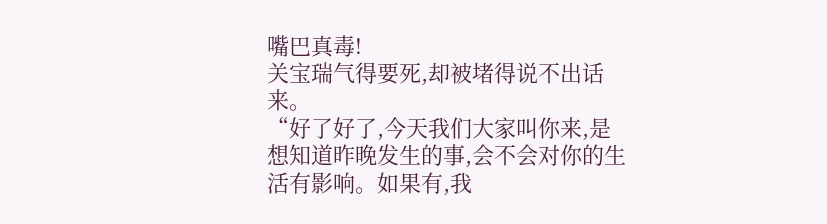嘴巴真毒!
关宝瑞气得要死,却被堵得说不出话来。
“好了好了,今天我们大家叫你来,是想知道昨晚发生的事,会不会对你的生活有影响。如果有,我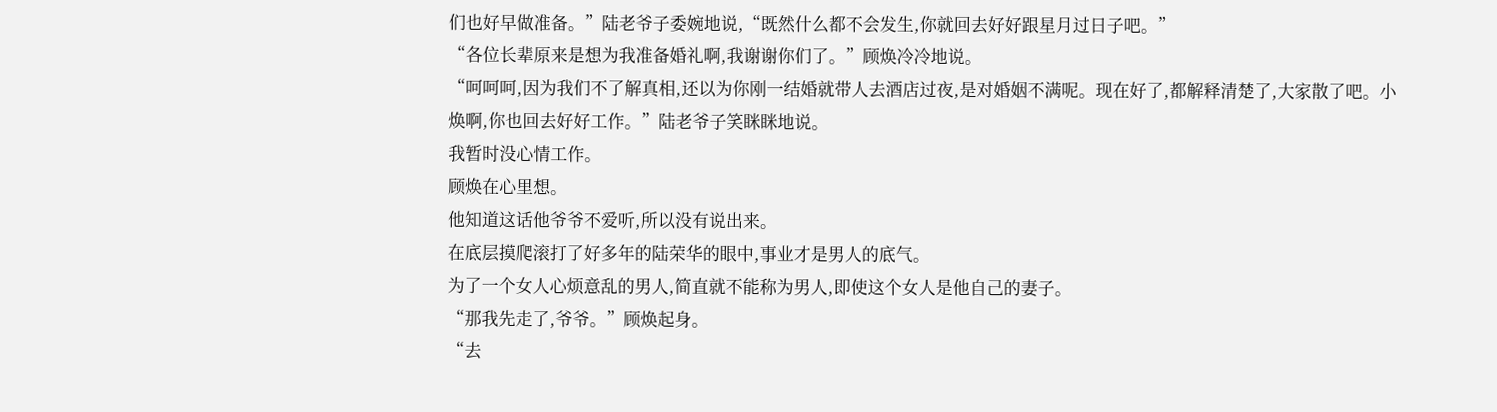们也好早做准备。”陆老爷子委婉地说,“既然什么都不会发生,你就回去好好跟星月过日子吧。”
“各位长辈原来是想为我准备婚礼啊,我谢谢你们了。”顾焕冷冷地说。
“呵呵呵,因为我们不了解真相,还以为你刚一结婚就带人去酒店过夜,是对婚姻不满呢。现在好了,都解释清楚了,大家散了吧。小焕啊,你也回去好好工作。”陆老爷子笑眯眯地说。
我暂时没心情工作。
顾焕在心里想。
他知道这话他爷爷不爱听,所以没有说出来。
在底层摸爬滚打了好多年的陆荣华的眼中,事业才是男人的底气。
为了一个女人心烦意乱的男人,简直就不能称为男人,即使这个女人是他自己的妻子。
“那我先走了,爷爷。”顾焕起身。
“去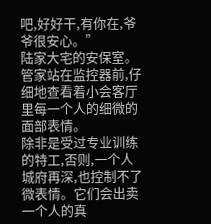吧,好好干,有你在,爷爷很安心。”
陆家大宅的安保室。
管家站在监控器前,仔细地查看着小会客厅里每一个人的细微的面部表情。
除非是受过专业训练的特工,否则,一个人城府再深,也控制不了微表情。它们会出卖一个人的真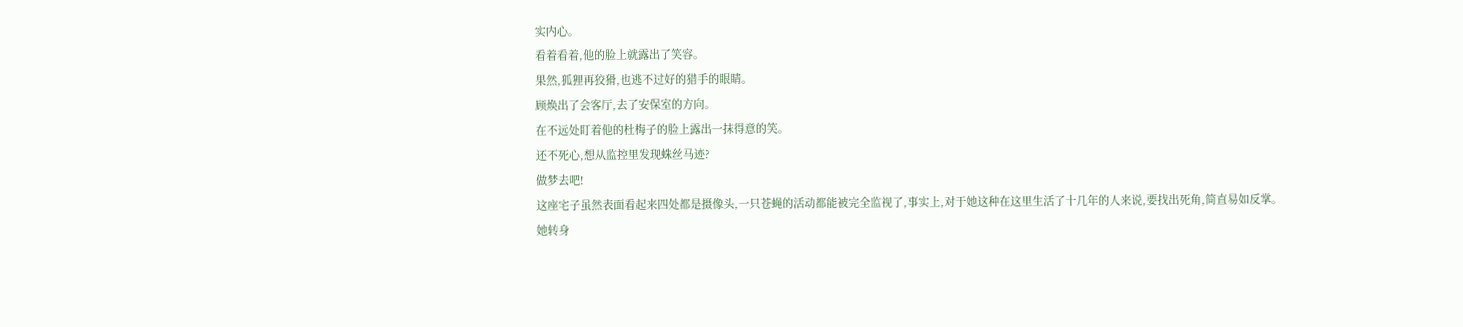实内心。
看着看着,他的脸上就露出了笑容。
果然,狐狸再狡猾,也逃不过好的猎手的眼睛。
顾焕出了会客厅,去了安保室的方向。
在不远处盯着他的杜梅子的脸上露出一抹得意的笑。
还不死心,想从监控里发现蛛丝马迹?
做梦去吧!
这座宅子虽然表面看起来四处都是摄像头,一只苍蝇的活动都能被完全监视了,事实上,对于她这种在这里生活了十几年的人来说,要找出死角,简直易如反掌。
她转身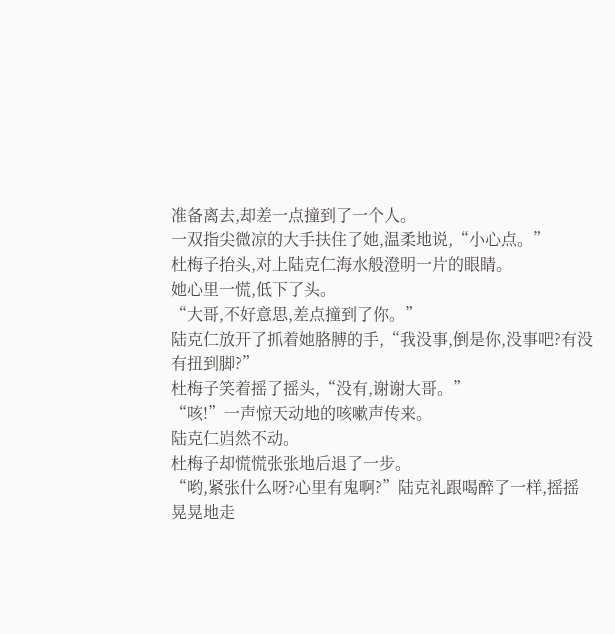准备离去,却差一点撞到了一个人。
一双指尖微凉的大手扶住了她,温柔地说,“小心点。”
杜梅子抬头,对上陆克仁海水般澄明一片的眼睛。
她心里一慌,低下了头。
“大哥,不好意思,差点撞到了你。”
陆克仁放开了抓着她胳膊的手,“我没事,倒是你,没事吧?有没有扭到脚?”
杜梅子笑着摇了摇头,“没有,谢谢大哥。”
“咳!”一声惊天动地的咳嗽声传来。
陆克仁岿然不动。
杜梅子却慌慌张张地后退了一步。
“哟,紧张什么呀?心里有鬼啊?”陆克礼跟喝醉了一样,摇摇晃晃地走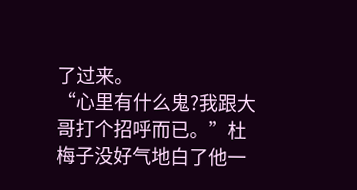了过来。
“心里有什么鬼?我跟大哥打个招呼而已。”杜梅子没好气地白了他一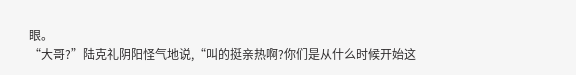眼。
“大哥?”陆克礼阴阳怪气地说,“叫的挺亲热啊?你们是从什么时候开始这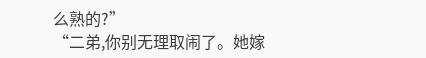么熟的?”
“二弟,你别无理取闹了。她嫁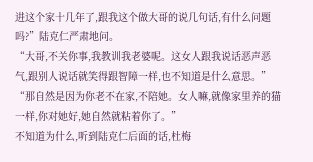进这个家十几年了,跟我这个做大哥的说几句话,有什么问题吗?”陆克仁严肃地问。
“大哥,不关你事,我教训我老婆呢。这女人跟我说话恶声恶气,跟别人说话就笑得跟智障一样,也不知道是什么意思。”
“那自然是因为你老不在家,不陪她。女人嘛,就像家里养的猫一样,你对她好,她自然就粘着你了。”
不知道为什么,听到陆克仁后面的话,杜梅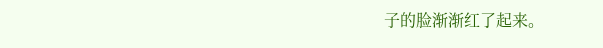子的脸渐渐红了起来。